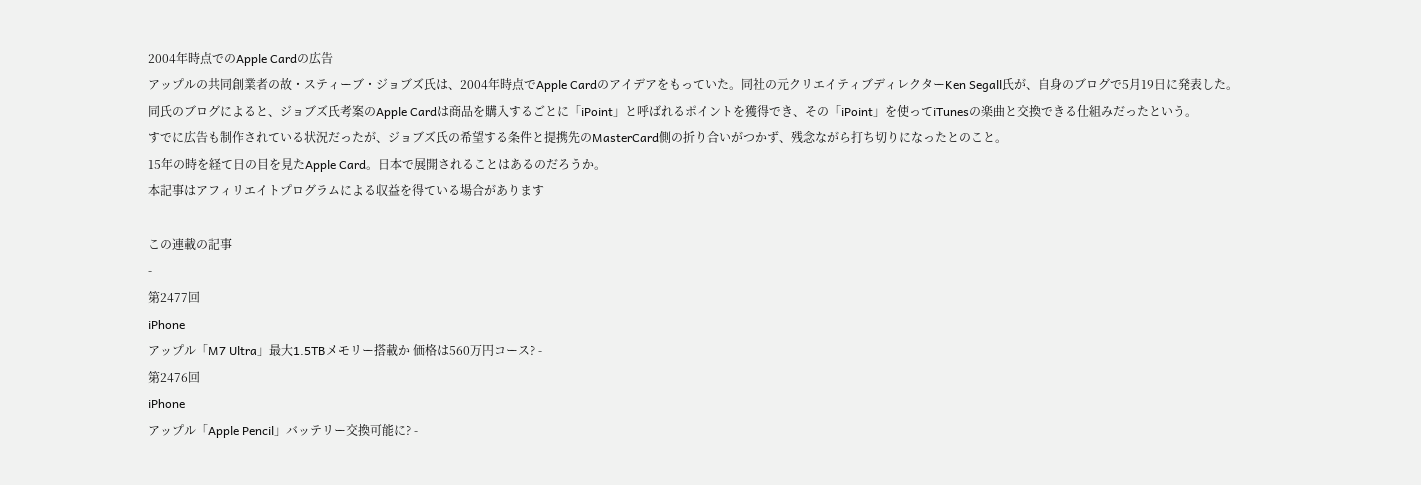2004年時点でのApple Cardの広告
アップルの共同創業者の故・スティーブ・ジョブズ氏は、2004年時点でApple Cardのアイデアをもっていた。同社の元クリエイティブディレクターKen Segall氏が、自身のブログで5月19日に発表した。
同氏のブログによると、ジョブズ氏考案のApple Cardは商品を購入するごとに「iPoint」と呼ばれるポイントを獲得でき、その「iPoint」を使ってiTunesの楽曲と交換できる仕組みだったという。
すでに広告も制作されている状況だったが、ジョブズ氏の希望する条件と提携先のMasterCard側の折り合いがつかず、残念ながら打ち切りになったとのこと。
15年の時を経て日の目を見たApple Card。日本で展開されることはあるのだろうか。
本記事はアフィリエイトプログラムによる収益を得ている場合があります

この連載の記事
-
第2477回
iPhone
アップル「M7 Ultra」最大1.5TBメモリー搭載か 価格は560万円コース? -
第2476回
iPhone
アップル「Apple Pencil」バッテリー交換可能に? -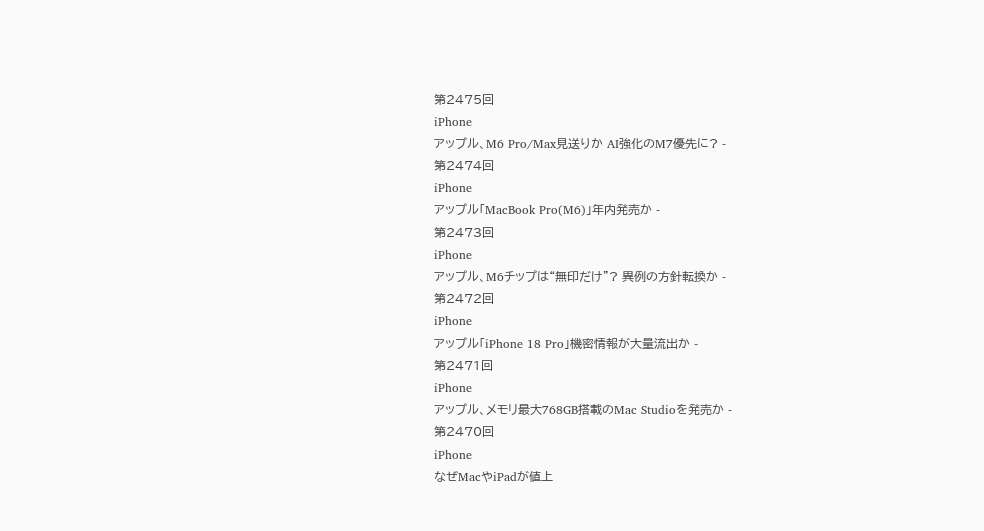第2475回
iPhone
アップル、M6 Pro/Max見送りか AI強化のM7優先に? -
第2474回
iPhone
アップル「MacBook Pro(M6)」年内発売か -
第2473回
iPhone
アップル、M6チップは“無印だけ”? 異例の方針転換か -
第2472回
iPhone
アップル「iPhone 18 Pro」機密情報が大量流出か -
第2471回
iPhone
アップル、メモリ最大768GB搭載のMac Studioを発売か -
第2470回
iPhone
なぜMacやiPadが値上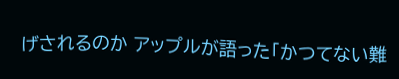げされるのか アップルが語った「かつてない難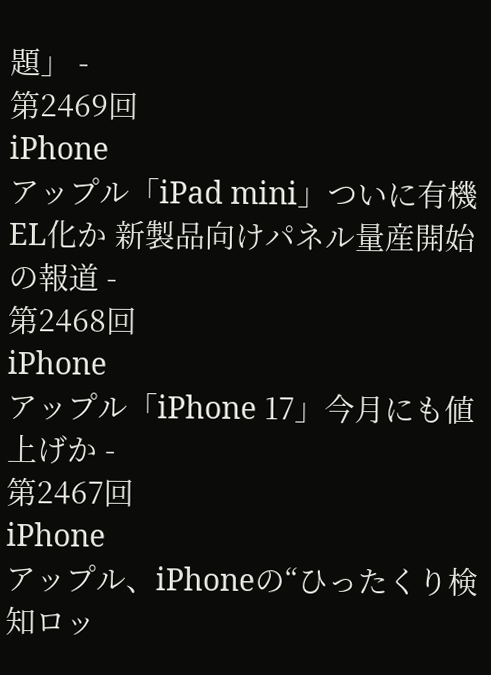題」 -
第2469回
iPhone
アップル「iPad mini」ついに有機EL化か 新製品向けパネル量産開始の報道 -
第2468回
iPhone
アップル「iPhone 17」今月にも値上げか -
第2467回
iPhone
アップル、iPhoneの“ひったくり検知ロッ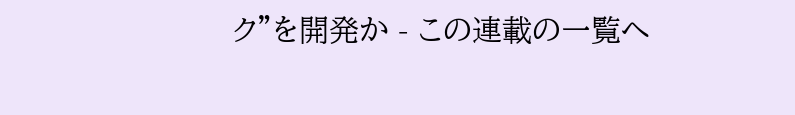ク”を開発か - この連載の一覧へ